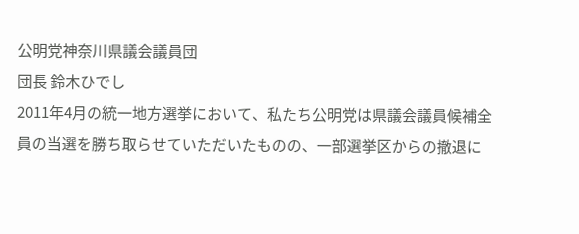公明党神奈川県議会議員団
団長 鈴木ひでし
2011年4月の統一地方選挙において、私たち公明党は県議会議員候補全員の当選を勝ち取らせていただいたものの、一部選挙区からの撤退に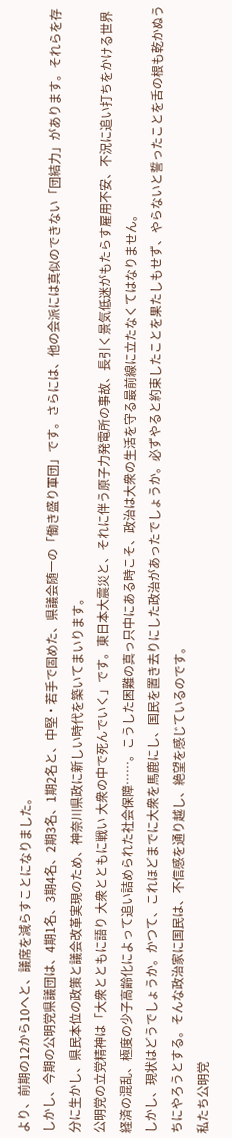より、前期の12から10へと、議席を減らすことになりました。
しかし、今期の公明党県議団は、4期1名、3期4名、2期3名、1期2名と、中堅・若手で固めた、県議会随一の「働き盛り軍団」です。さらには、他の会派には真似のできない「団結力」があります。それらを存分に生かし、県民本位の政策と議会改革実現のため、神奈川県政に新しい時代を築いてまいります。
公明党の立党精神は「大衆とともに語り 大衆とともに戦い 大衆の中で死んでいく」です。東日本大震災と、それに伴う原子力発電所の事故、長引く景気低迷がもたらす雇用不安、不況に追い打ちをかける世界経済の混乱、極度の少子高齢化によって追い詰められた社会保障……。こうした困難の真っ只中にある時こそ、政治は大衆の生活を守る最前線に立たなくてはなりません。
しかし、現状はどうでしょうか。かつて、これほどまでに大衆を馬鹿にし、国民を置き去りにした政治があったでしょうか。必ずやると約束したことを果たしもせず、やらないと誓ったことを舌の根も乾かぬうちにやろうとする。そんな政治家に国民は、不信感を通り越し、絶望を感じているのです。
私たち公明党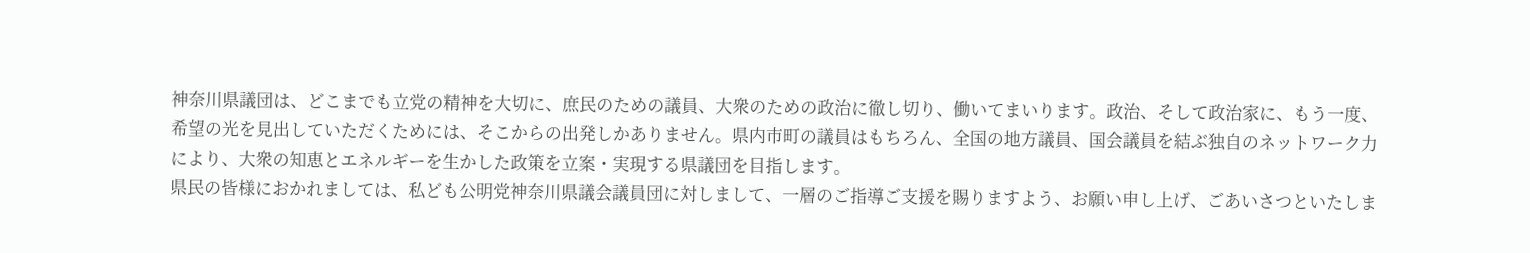神奈川県議団は、どこまでも立党の精神を大切に、庶民のための議員、大衆のための政治に徹し切り、働いてまいります。政治、そして政治家に、もう一度、希望の光を見出していただくためには、そこからの出発しかありません。県内市町の議員はもちろん、全国の地方議員、国会議員を結ぶ独自のネットワーク力により、大衆の知恵とエネルギーを生かした政策を立案・実現する県議団を目指します。
県民の皆様におかれましては、私ども公明党神奈川県議会議員団に対しまして、一層のご指導ご支援を賜りますよう、お願い申し上げ、ごあいさつといたしま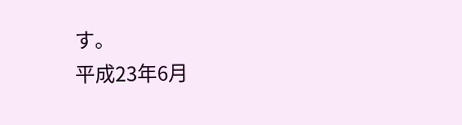す。
平成23年6月